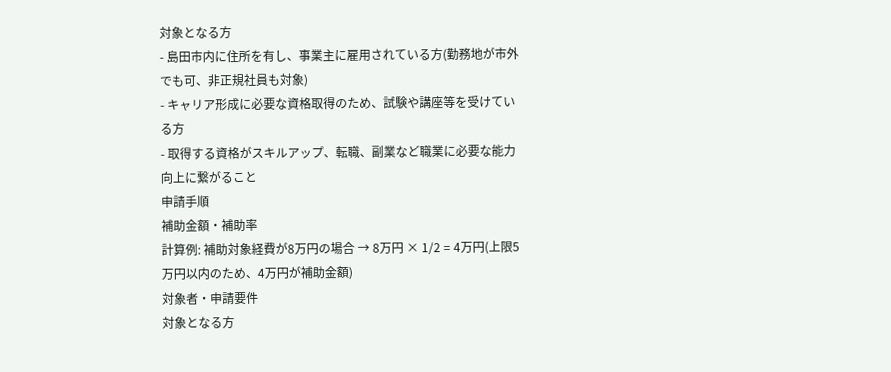対象となる方
- 島田市内に住所を有し、事業主に雇用されている方(勤務地が市外でも可、非正規社員も対象)
- キャリア形成に必要な資格取得のため、試験や講座等を受けている方
- 取得する資格がスキルアップ、転職、副業など職業に必要な能力向上に繋がること
申請手順
補助金額・補助率
計算例: 補助対象経費が8万円の場合 → 8万円 × 1/2 = 4万円(上限5万円以内のため、4万円が補助金額)
対象者・申請要件
対象となる方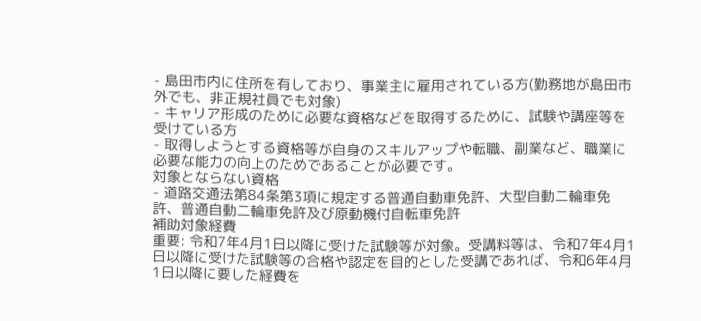- 島田市内に住所を有しており、事業主に雇用されている方(勤務地が島田市外でも、非正規社員でも対象)
- キャリア形成のために必要な資格などを取得するために、試験や講座等を受けている方
- 取得しようとする資格等が自身のスキルアップや転職、副業など、職業に必要な能力の向上のためであることが必要です。
対象とならない資格
- 道路交通法第84条第3項に規定する普通自動車免許、大型自動二輪車免許、普通自動二輪車免許及び原動機付自転車免許
補助対象経費
重要: 令和7年4月1日以降に受けた試験等が対象。受講料等は、令和7年4月1日以降に受けた試験等の合格や認定を目的とした受講であれば、令和6年4月1日以降に要した経費を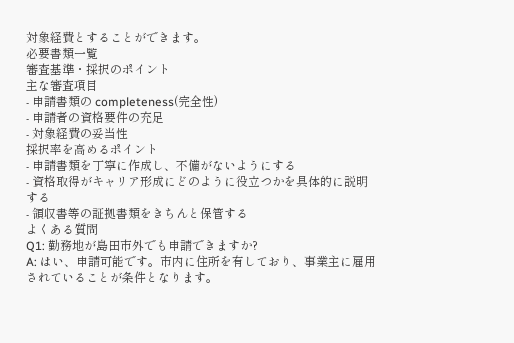対象経費とすることができます。
必要書類一覧
審査基準・採択のポイント
主な審査項目
- 申請書類の completeness(完全性)
- 申請者の資格要件の充足
- 対象経費の妥当性
採択率を高めるポイント
- 申請書類を丁寧に作成し、不備がないようにする
- 資格取得がキャリア形成にどのように役立つかを具体的に説明する
- 領収書等の証拠書類をきちんと保管する
よくある質問
Q1: 勤務地が島田市外でも申請できますか?
A: はい、申請可能です。市内に住所を有しており、事業主に雇用されていることが条件となります。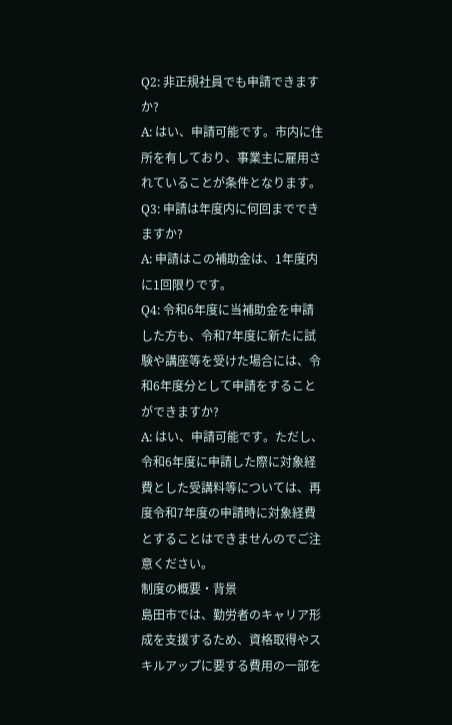Q2: 非正規社員でも申請できますか?
A: はい、申請可能です。市内に住所を有しており、事業主に雇用されていることが条件となります。
Q3: 申請は年度内に何回までできますか?
A: 申請はこの補助金は、1年度内に1回限りです。
Q4: 令和6年度に当補助金を申請した方も、令和7年度に新たに試験や講座等を受けた場合には、令和6年度分として申請をすることができますか?
A: はい、申請可能です。ただし、令和6年度に申請した際に対象経費とした受講料等については、再度令和7年度の申請時に対象経費とすることはできませんのでご注意ください。
制度の概要・背景
島田市では、勤労者のキャリア形成を支援するため、資格取得やスキルアップに要する費用の一部を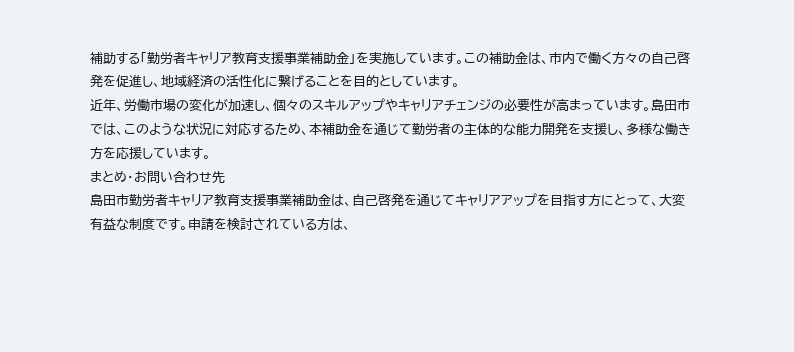補助する「勤労者キャリア教育支援事業補助金」を実施しています。この補助金は、市内で働く方々の自己啓発を促進し、地域経済の活性化に繋げることを目的としています。
近年、労働市場の変化が加速し、個々のスキルアップやキャリアチェンジの必要性が高まっています。島田市では、このような状況に対応するため、本補助金を通じて勤労者の主体的な能力開発を支援し、多様な働き方を応援しています。
まとめ・お問い合わせ先
島田市勤労者キャリア教育支援事業補助金は、自己啓発を通じてキャリアアップを目指す方にとって、大変有益な制度です。申請を検討されている方は、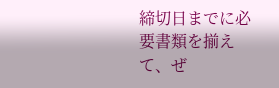締切日までに必要書類を揃えて、ぜ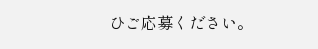ひご応募ください。